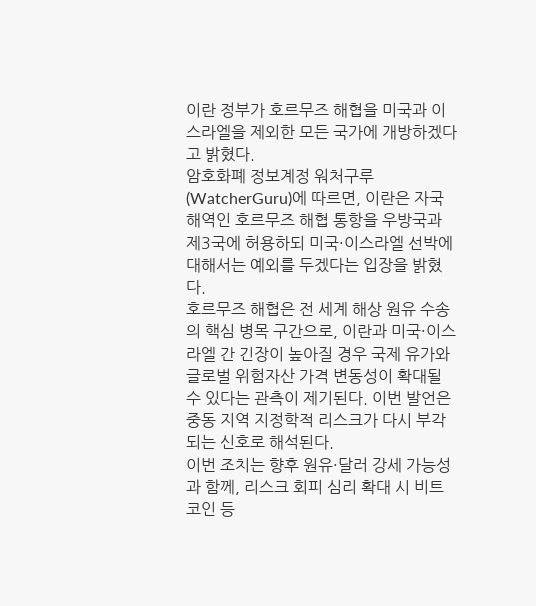이란 정부가 호르무즈 해협을 미국과 이스라엘을 제외한 모든 국가에 개방하겠다고 밝혔다.
암호화폐 정보계정 워처구루(WatcherGuru)에 따르면, 이란은 자국 해역인 호르무즈 해협 통항을 우방국과 제3국에 허용하되 미국·이스라엘 선박에 대해서는 예외를 두겠다는 입장을 밝혔다.
호르무즈 해협은 전 세계 해상 원유 수송의 핵심 병목 구간으로, 이란과 미국·이스라엘 간 긴장이 높아질 경우 국제 유가와 글로벌 위험자산 가격 변동성이 확대될 수 있다는 관측이 제기된다. 이번 발언은 중동 지역 지정학적 리스크가 다시 부각되는 신호로 해석된다.
이번 조치는 향후 원유·달러 강세 가능성과 함께, 리스크 회피 심리 확대 시 비트코인 등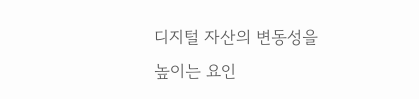디지털 자산의 변동성을 높이는 요인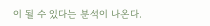이 될 수 있다는 분석이 나온다.